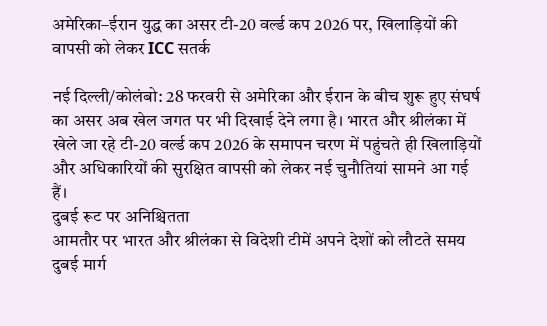अमेरिका–ईरान युद्ध का असर टी-20 वर्ल्ड कप 2026 पर, खिलाड़ियों की वापसी को लेकर ICC सतर्क

नई दिल्ली/कोलंबो: 28 फरवरी से अमेरिका और ईरान के बीच शुरू हुए संघर्ष का असर अब खेल जगत पर भी दिखाई देने लगा है। भारत और श्रीलंका में खेले जा रहे टी-20 वर्ल्ड कप 2026 के समापन चरण में पहुंचते ही खिलाड़ियों और अधिकारियों की सुरक्षित वापसी को लेकर नई चुनौतियां सामने आ गई हैं।
दुबई रूट पर अनिश्चितता
आमतौर पर भारत और श्रीलंका से विदेशी टीमें अपने देशों को लौटते समय दुबई मार्ग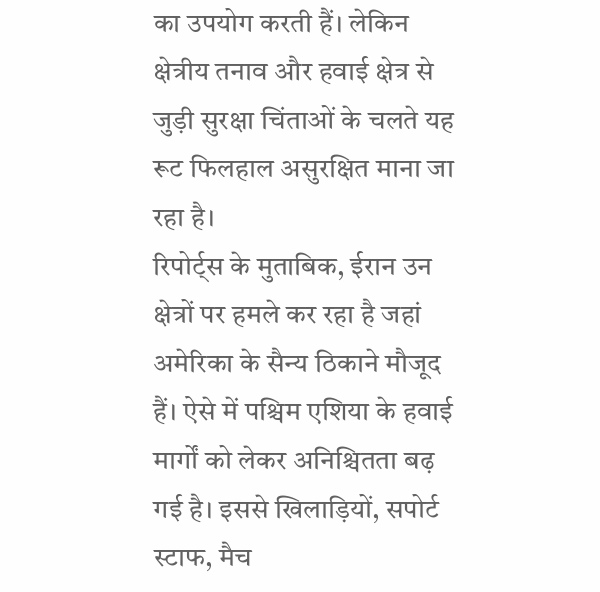का उपयोग करती हैं। लेकिन क्षेत्रीय तनाव और हवाई क्षेत्र से जुड़ी सुरक्षा चिंताओं के चलते यह रूट फिलहाल असुरक्षित माना जा रहा है।
रिपोर्ट्स के मुताबिक, ईरान उन क्षेत्रों पर हमले कर रहा है जहां अमेरिका के सैन्य ठिकाने मौजूद हैं। ऐसे में पश्चिम एशिया के हवाई मार्गों को लेकर अनिश्चितता बढ़ गई है। इससे खिलाड़ियों, सपोर्ट स्टाफ, मैच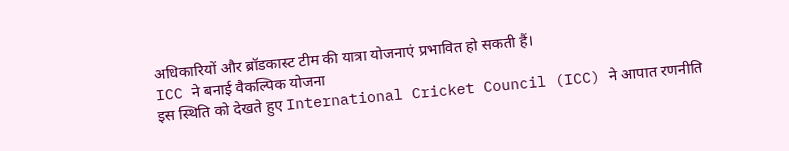अधिकारियों और ब्रॉडकास्ट टीम की यात्रा योजनाएं प्रभावित हो सकती हैं।
ICC ने बनाई वैकल्पिक योजना
इस स्थिति को देखते हुए International Cricket Council (ICC) ने आपात रणनीति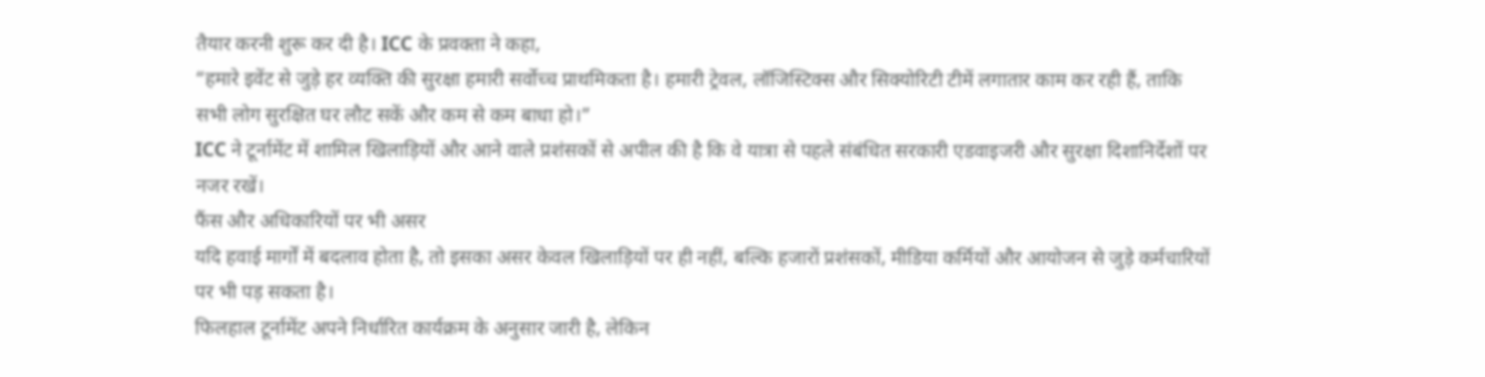तैयार करनी शुरू कर दी है। ICC के प्रवक्ता ने कहा,
“हमारे इवेंट से जुड़े हर व्यक्ति की सुरक्षा हमारी सर्वोच्च प्राथमिकता है। हमारी ट्रेवल, लॉजिस्टिक्स और सिक्योरिटी टीमें लगातार काम कर रही हैं, ताकि सभी लोग सुरक्षित घर लौट सकें और कम से कम बाधा हो।”
ICC ने टूर्नामेंट में शामिल खिलाड़ियों और आने वाले प्रशंसकों से अपील की है कि वे यात्रा से पहले संबंधित सरकारी एडवाइजरी और सुरक्षा दिशानिर्देशों पर नजर रखें।
फैंस और अधिकारियों पर भी असर
यदि हवाई मार्गों में बदलाव होता है, तो इसका असर केवल खिलाड़ियों पर ही नहीं, बल्कि हजारों प्रशंसकों, मीडिया कर्मियों और आयोजन से जुड़े कर्मचारियों पर भी पड़ सकता है।
फिलहाल टूर्नामेंट अपने निर्धारित कार्यक्रम के अनुसार जारी है, लेकिन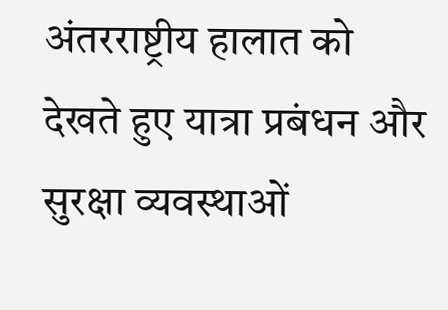अंतरराष्ट्रीय हालात को देखते हुए यात्रा प्रबंधन और सुरक्षा व्यवस्थाओं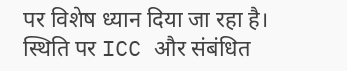पर विशेष ध्यान दिया जा रहा है।
स्थिति पर ICC और संबंधित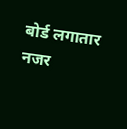बोर्ड लगातार नजर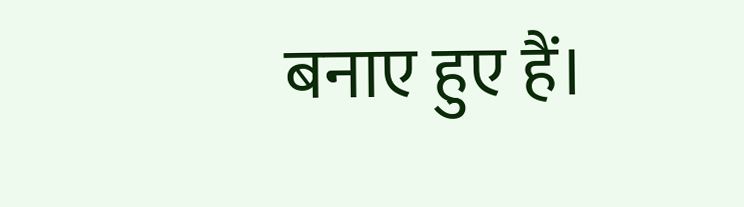बनाए हुए हैं।